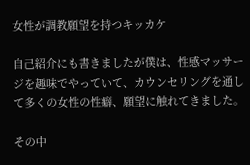女性が調教願望を持つキッカケ

自己紹介にも書きましたが僕は、性感マッサージを趣味でやっていて、カウンセリングを通して多くの女性の性癖、願望に触れてきました。

その中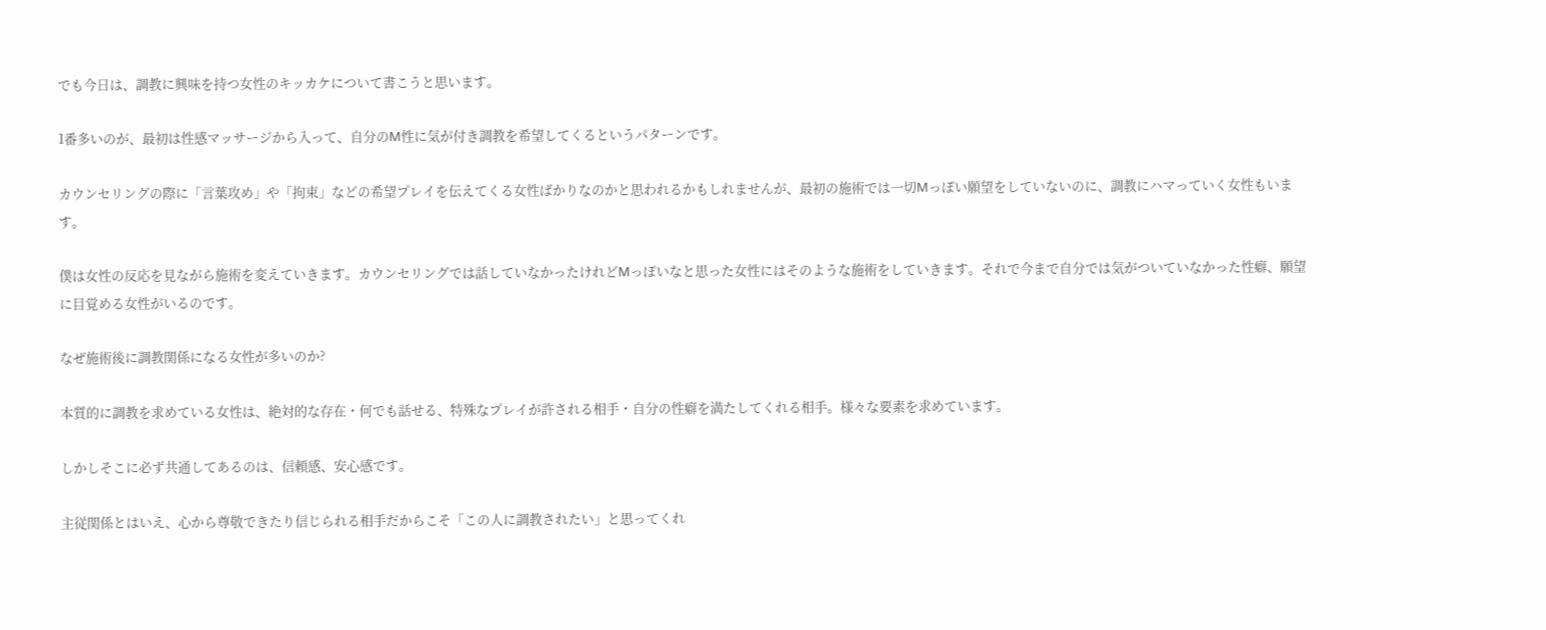でも今日は、調教に興味を持つ女性のキッカケについて書こうと思います。

1番多いのが、最初は性感マッサージから入って、自分のM性に気が付き調教を希望してくるというパターンです。

カウンセリングの際に「言葉攻め」や「拘束」などの希望プレイを伝えてくる女性ばかりなのかと思われるかもしれませんが、最初の施術では一切Mっぽい願望をしていないのに、調教にハマっていく女性もいます。

僕は女性の反応を見ながら施術を変えていきます。カウンセリングでは話していなかったけれどMっぽいなと思った女性にはそのような施術をしていきます。それで今まで自分では気がついていなかった性癖、願望に目覚める女性がいるのです。

なぜ施術後に調教関係になる女性が多いのか?

本質的に調教を求めている女性は、絶対的な存在・何でも話せる、特殊なプレイが許される相手・自分の性癖を満たしてくれる相手。様々な要素を求めています。

しかしそこに必ず共通してあるのは、信頼感、安心感です。

主従関係とはいえ、心から尊敬できたり信じられる相手だからこそ「この人に調教されたい」と思ってくれ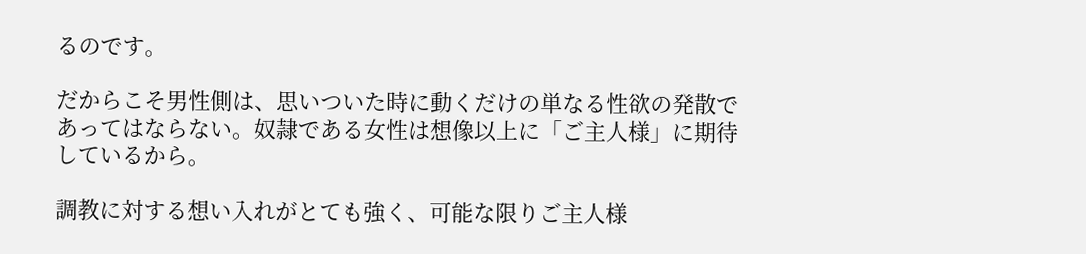るのです。

だからこそ男性側は、思いついた時に動くだけの単なる性欲の発散であってはならない。奴隷である女性は想像以上に「ご主人様」に期待しているから。

調教に対する想い入れがとても強く、可能な限りご主人様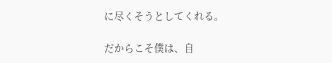に尽くそうとしてくれる。

だからこそ僕は、自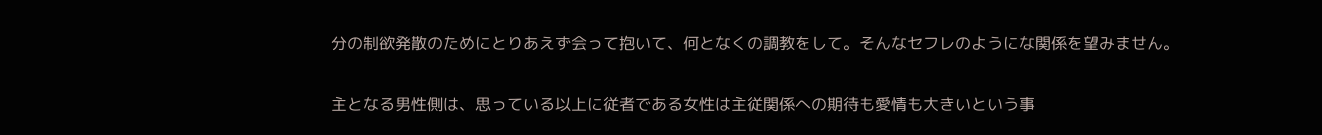分の制欲発散のためにとりあえず会って抱いて、何となくの調教をして。そんなセフレのようにな関係を望みません。

主となる男性側は、思っている以上に従者である女性は主従関係への期待も愛情も大きいという事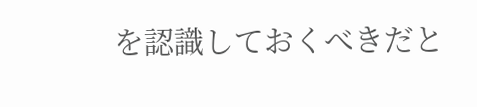を認識しておくべきだと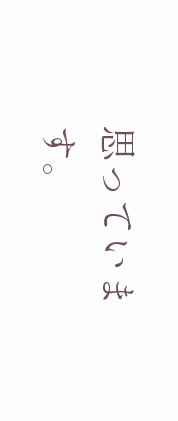思っています。